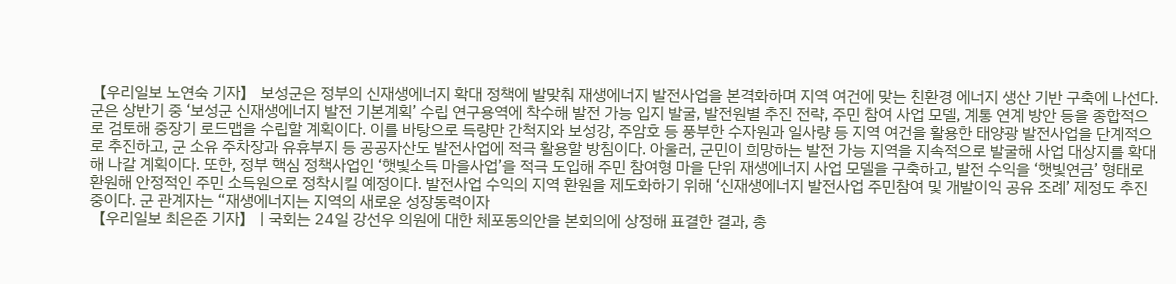【우리일보 노연숙 기자】 보성군은 정부의 신재생에너지 확대 정책에 발맞춰 재생에너지 발전사업을 본격화하며 지역 여건에 맞는 친환경 에너지 생산 기반 구축에 나선다. 군은 상반기 중 ‘보성군 신재생에너지 발전 기본계획’ 수립 연구용역에 착수해 발전 가능 입지 발굴, 발전원별 추진 전략, 주민 참여 사업 모델, 계통 연계 방안 등을 종합적으로 검토해 중장기 로드맵을 수립할 계획이다. 이를 바탕으로 득량만 간척지와 보성강, 주암호 등 풍부한 수자원과 일사량 등 지역 여건을 활용한 태양광 발전사업을 단계적으로 추진하고, 군 소유 주차장과 유휴부지 등 공공자산도 발전사업에 적극 활용할 방침이다. 아울러, 군민이 희망하는 발전 가능 지역을 지속적으로 발굴해 사업 대상지를 확대해 나갈 계획이다. 또한, 정부 핵심 정책사업인 ‘햇빛소득 마을사업’을 적극 도입해 주민 참여형 마을 단위 재생에너지 사업 모델을 구축하고, 발전 수익을 ‘햇빛연금’ 형태로 환원해 안정적인 주민 소득원으로 정착시킬 예정이다. 발전사업 수익의 지역 환원을 제도화하기 위해 ‘신재생에너지 발전사업 주민참여 및 개발이익 공유 조례’ 제정도 추진 중이다. 군 관계자는 “재생에너지는 지역의 새로운 성장동력이자
【우리일보 최은준 기자】 | 국회는 24일 강선우 의원에 대한 체포동의안을 본회의에 상정해 표결한 결과, 총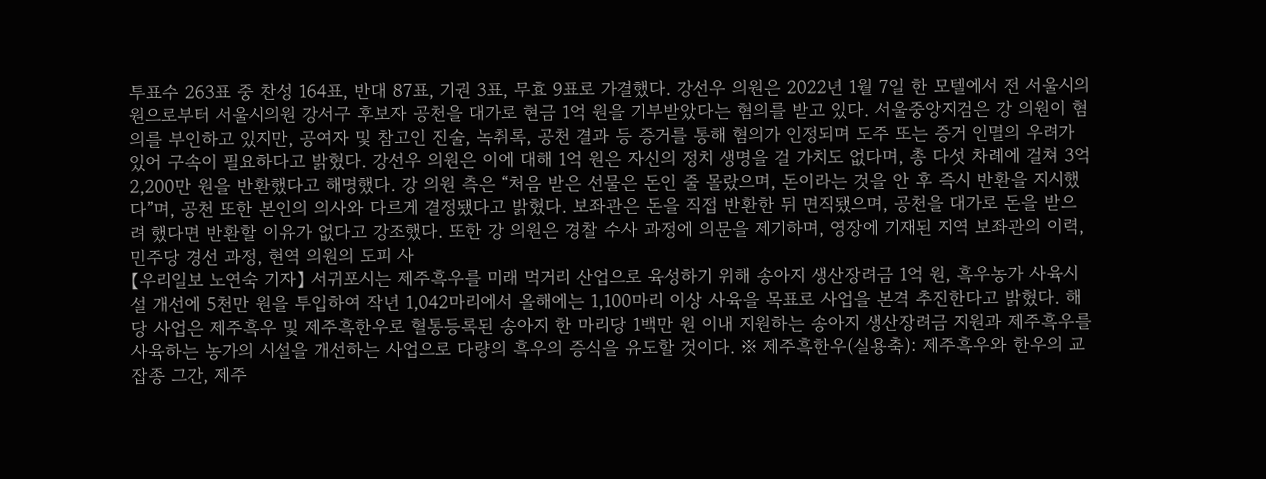투표수 263표 중 찬성 164표, 반대 87표, 기권 3표, 무효 9표로 가결했다. 강선우 의원은 2022년 1월 7일 한 모텔에서 전 서울시의원으로부터 서울시의원 강서구 후보자 공천을 대가로 현금 1억 원을 기부받았다는 혐의를 받고 있다. 서울중앙지검은 강 의원이 혐의를 부인하고 있지만, 공여자 및 참고인 진술, 녹취록, 공천 결과 등 증거를 통해 혐의가 인정되며 도주 또는 증거 인멸의 우려가 있어 구속이 필요하다고 밝혔다. 강선우 의원은 이에 대해 1억 원은 자신의 정치 생명을 걸 가치도 없다며, 총 다섯 차례에 걸쳐 3억 2,200만 원을 반환했다고 해명했다. 강 의원 측은 “처음 받은 선물은 돈인 줄 몰랐으며, 돈이라는 것을 안 후 즉시 반환을 지시했다”며, 공천 또한 본인의 의사와 다르게 결정됐다고 밝혔다. 보좌관은 돈을 직접 반환한 뒤 면직됐으며, 공천을 대가로 돈을 받으려 했다면 반환할 이유가 없다고 강조했다. 또한 강 의원은 경찰 수사 과정에 의문을 제기하며, 영장에 기재된 지역 보좌관의 이력, 민주당 경선 과정, 현역 의원의 도피 사
【우리일보 노연숙 기자】 서귀포시는 제주흑우를 미래 먹거리 산업으로 육성하기 위해 송아지 생산장려금 1억 원, 흑우농가 사육시설 개선에 5천만 원을 투입하여 작년 1,042마리에서 올해에는 1,100마리 이상 사육을 목표로 사업을 본격 추진한다고 밝혔다. 해당 사업은 제주흑우 및 제주흑한우로 혈통등록된 송아지 한 마리당 1백만 원 이내 지원하는 송아지 생산장려금 지원과 제주흑우를 사육하는 농가의 시설을 개선하는 사업으로 다량의 흑우의 증식을 유도할 것이다. ※ 제주흑한우(실용축): 제주흑우와 한우의 교잡종 그간, 제주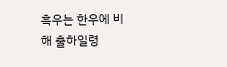흑우는 한우에 비해 출하일령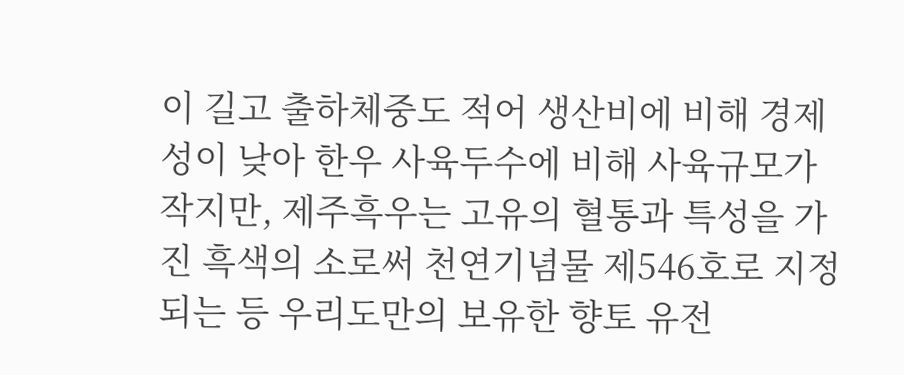이 길고 출하체중도 적어 생산비에 비해 경제성이 낮아 한우 사육두수에 비해 사육규모가 작지만, 제주흑우는 고유의 혈통과 특성을 가진 흑색의 소로써 천연기념물 제546호로 지정되는 등 우리도만의 보유한 향토 유전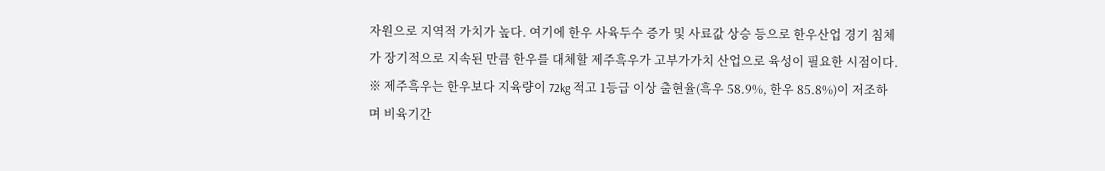자원으로 지역적 가치가 높다. 여기에 한우 사육두수 증가 및 사료값 상승 등으로 한우산업 경기 침체가 장기적으로 지속된 만큼 한우를 대체할 제주흑우가 고부가가치 산업으로 육성이 필요한 시점이다. ※ 제주흑우는 한우보다 지육량이 72kg 적고 1등급 이상 출현율(흑우 58.9%, 한우 85.8%)이 저조하며 비육기간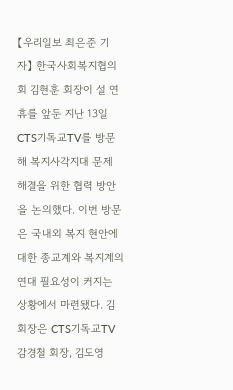【우리일보 최은준 기자】 한국사회복지협의회 김현훈 회장이 설 연휴를 앞둔 지난 13일 CTS기독교TV를 방문해 복지사각지대 문제 해결을 위한 협력 방안을 논의했다. 이번 방문은 국내외 복지 현안에 대한 종교계와 복지계의 연대 필요성이 커지는 상황에서 마련됐다. 김 회장은 CTS기독교TV 감경철 회장, 김도영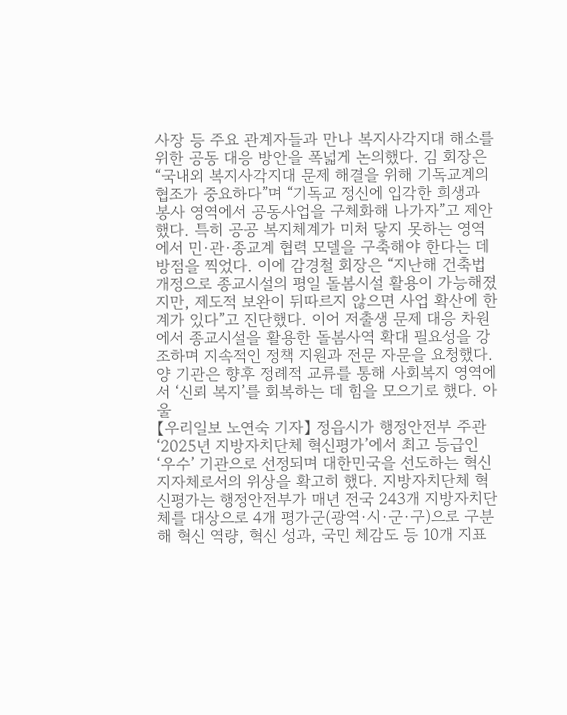사장 등 주요 관계자들과 만나 복지사각지대 해소를 위한 공동 대응 방안을 폭넓게 논의했다. 김 회장은 “국내외 복지사각지대 문제 해결을 위해 기독교계의 협조가 중요하다”며 “기독교 정신에 입각한 희생과 봉사 영역에서 공동사업을 구체화해 나가자”고 제안했다. 특히 공공 복지체계가 미처 닿지 못하는 영역에서 민·관·종교계 협력 모델을 구축해야 한다는 데 방점을 찍었다. 이에 감경철 회장은 “지난해 건축법 개정으로 종교시설의 평일 돌봄시설 활용이 가능해졌지만, 제도적 보완이 뒤따르지 않으면 사업 확산에 한계가 있다”고 진단했다. 이어 저출생 문제 대응 차원에서 종교시설을 활용한 돌봄사역 확대 필요성을 강조하며 지속적인 정책 지원과 전문 자문을 요청했다. 양 기관은 향후 정례적 교류를 통해 사회복지 영역에서 ‘신뢰 복지’를 회복하는 데 힘을 모으기로 했다. 아울
【우리일보 노연숙 기자】 정읍시가 행정안전부 주관 ‘2025년 지방자치단체 혁신평가’에서 최고 등급인 ‘우수’ 기관으로 선정되며 대한민국을 선도하는 혁신 지자체로서의 위상을 확고히 했다. 지방자치단체 혁신평가는 행정안전부가 매년 전국 243개 지방자치단체를 대상으로 4개 평가군(광역·시·군·구)으로 구분해 혁신 역량, 혁신 성과, 국민 체감도 등 10개 지표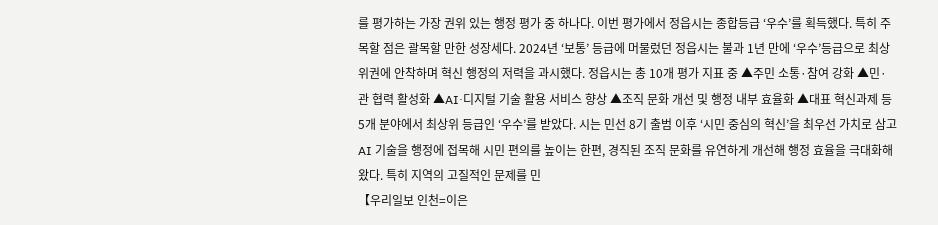를 평가하는 가장 권위 있는 행정 평가 중 하나다. 이번 평가에서 정읍시는 종합등급 ‘우수’를 획득했다. 특히 주목할 점은 괄목할 만한 성장세다. 2024년 ‘보통’ 등급에 머물렀던 정읍시는 불과 1년 만에 ‘우수’등급으로 최상위권에 안착하며 혁신 행정의 저력을 과시했다. 정읍시는 총 10개 평가 지표 중 ▲주민 소통·참여 강화 ▲민·관 협력 활성화 ▲AI·디지털 기술 활용 서비스 향상 ▲조직 문화 개선 및 행정 내부 효율화 ▲대표 혁신과제 등 5개 분야에서 최상위 등급인 ‘우수’를 받았다. 시는 민선 8기 출범 이후 ‘시민 중심의 혁신’을 최우선 가치로 삼고 AI 기술을 행정에 접목해 시민 편의를 높이는 한편, 경직된 조직 문화를 유연하게 개선해 행정 효율을 극대화해왔다. 특히 지역의 고질적인 문제를 민
【우리일보 인천=이은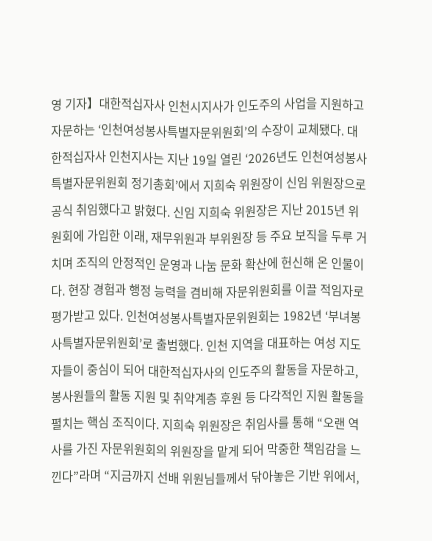영 기자】대한적십자사 인천시지사가 인도주의 사업을 지원하고 자문하는 ‘인천여성봉사특별자문위원회’의 수장이 교체됐다. 대한적십자사 인천지사는 지난 19일 열린 ‘2026년도 인천여성봉사특별자문위원회 정기총회’에서 지희숙 위원장이 신임 위원장으로 공식 취임했다고 밝혔다. 신임 지희숙 위원장은 지난 2015년 위원회에 가입한 이래, 재무위원과 부위원장 등 주요 보직을 두루 거치며 조직의 안정적인 운영과 나눔 문화 확산에 헌신해 온 인물이다. 현장 경험과 행정 능력을 겸비해 자문위원회를 이끌 적임자로 평가받고 있다. 인천여성봉사특별자문위원회는 1982년 ‘부녀봉사특별자문위원회’로 출범했다. 인천 지역을 대표하는 여성 지도자들이 중심이 되어 대한적십자사의 인도주의 활동을 자문하고, 봉사원들의 활동 지원 및 취약계층 후원 등 다각적인 지원 활동을 펼치는 핵심 조직이다. 지희숙 위원장은 취임사를 통해 “오랜 역사를 가진 자문위원회의 위원장을 맡게 되어 막중한 책임감을 느낀다”라며 “지금까지 선배 위원님들께서 닦아놓은 기반 위에서,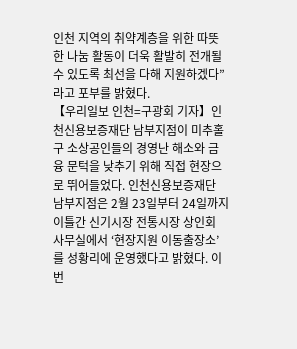인천 지역의 취약계층을 위한 따뜻한 나눔 활동이 더욱 활발히 전개될 수 있도록 최선을 다해 지원하겠다”라고 포부를 밝혔다.
【우리일보 인천=구광회 기자】인천신용보증재단 남부지점이 미추홀구 소상공인들의 경영난 해소와 금융 문턱을 낮추기 위해 직접 현장으로 뛰어들었다. 인천신용보증재단 남부지점은 2월 23일부터 24일까지 이틀간 신기시장 전통시장 상인회 사무실에서 ‘현장지원 이동출장소’를 성황리에 운영했다고 밝혔다. 이번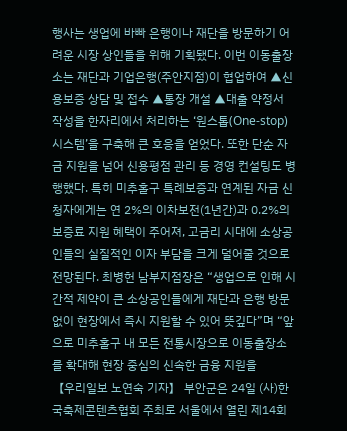행사는 생업에 바빠 은행이나 재단을 방문하기 어려운 시장 상인들을 위해 기획됐다. 이번 이동출장소는 재단과 기업은행(주안지점)이 협업하여 ▲신용보증 상담 및 접수 ▲통장 개설 ▲대출 약정서 작성을 한자리에서 처리하는 ‘원스톱(One-stop) 시스템’을 구축해 큰 호응을 얻었다. 또한 단순 자금 지원을 넘어 신용평점 관리 등 경영 컨설팅도 병행했다. 특히 미추홀구 특례보증과 연계된 자금 신청자에게는 연 2%의 이차보전(1년간)과 0.2%의 보증료 지원 혜택이 주어져, 고금리 시대에 소상공인들의 실질적인 이자 부담을 크게 덜어줄 것으로 전망된다. 최병헌 남부지점장은 “생업으로 인해 시간적 제약이 큰 소상공인들에게 재단과 은행 방문 없이 현장에서 즉시 지원할 수 있어 뜻깊다”며 “앞으로 미추홀구 내 모든 전통시장으로 이동출장소를 확대해 현장 중심의 신속한 금융 지원을
【우리일보 노연숙 기자】 부안군은 24일 (사)한국축제콘텐츠협회 주최로 서울에서 열린 제14회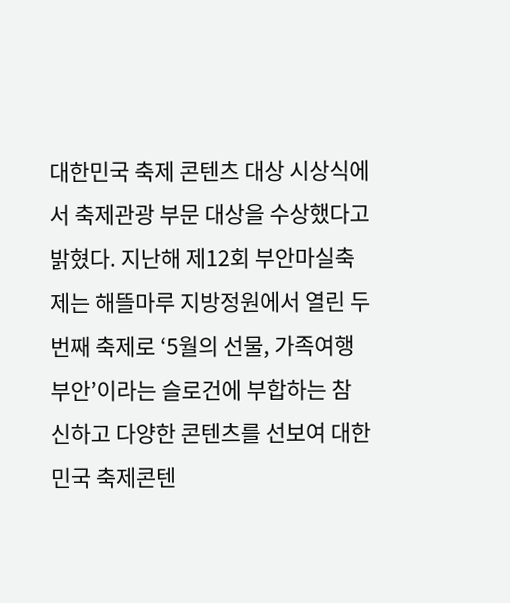대한민국 축제 콘텐츠 대상 시상식에서 축제관광 부문 대상을 수상했다고 밝혔다. 지난해 제12회 부안마실축제는 해뜰마루 지방정원에서 열린 두번째 축제로 ‘5월의 선물, 가족여행 부안’이라는 슬로건에 부합하는 참신하고 다양한 콘텐츠를 선보여 대한민국 축제콘텐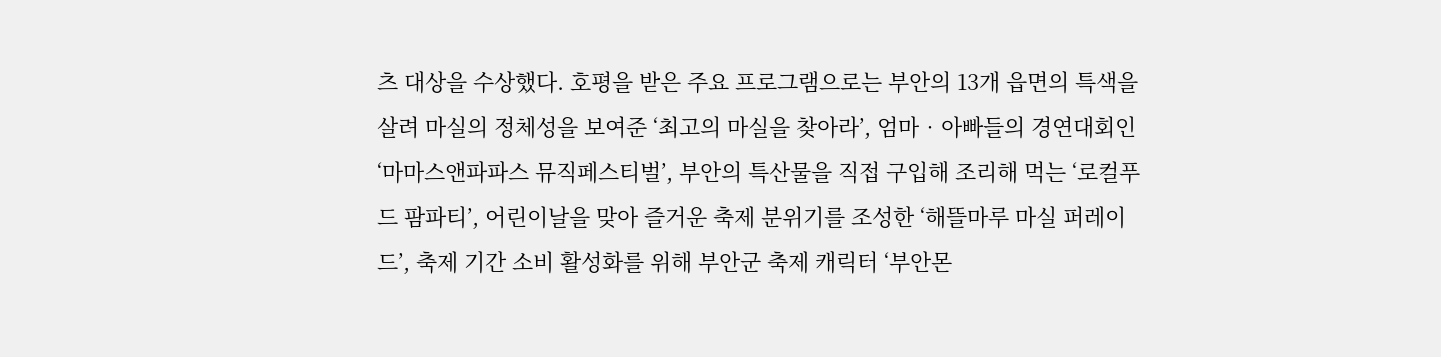츠 대상을 수상했다. 호평을 받은 주요 프로그램으로는 부안의 13개 읍면의 특색을 살려 마실의 정체성을 보여준 ‘최고의 마실을 찾아라’, 엄마‧아빠들의 경연대회인 ‘마마스앤파파스 뮤직페스티벌’, 부안의 특산물을 직접 구입해 조리해 먹는 ‘로컬푸드 팜파티’, 어린이날을 맞아 즐거운 축제 분위기를 조성한 ‘해뜰마루 마실 퍼레이드’, 축제 기간 소비 활성화를 위해 부안군 축제 캐릭터 ‘부안몬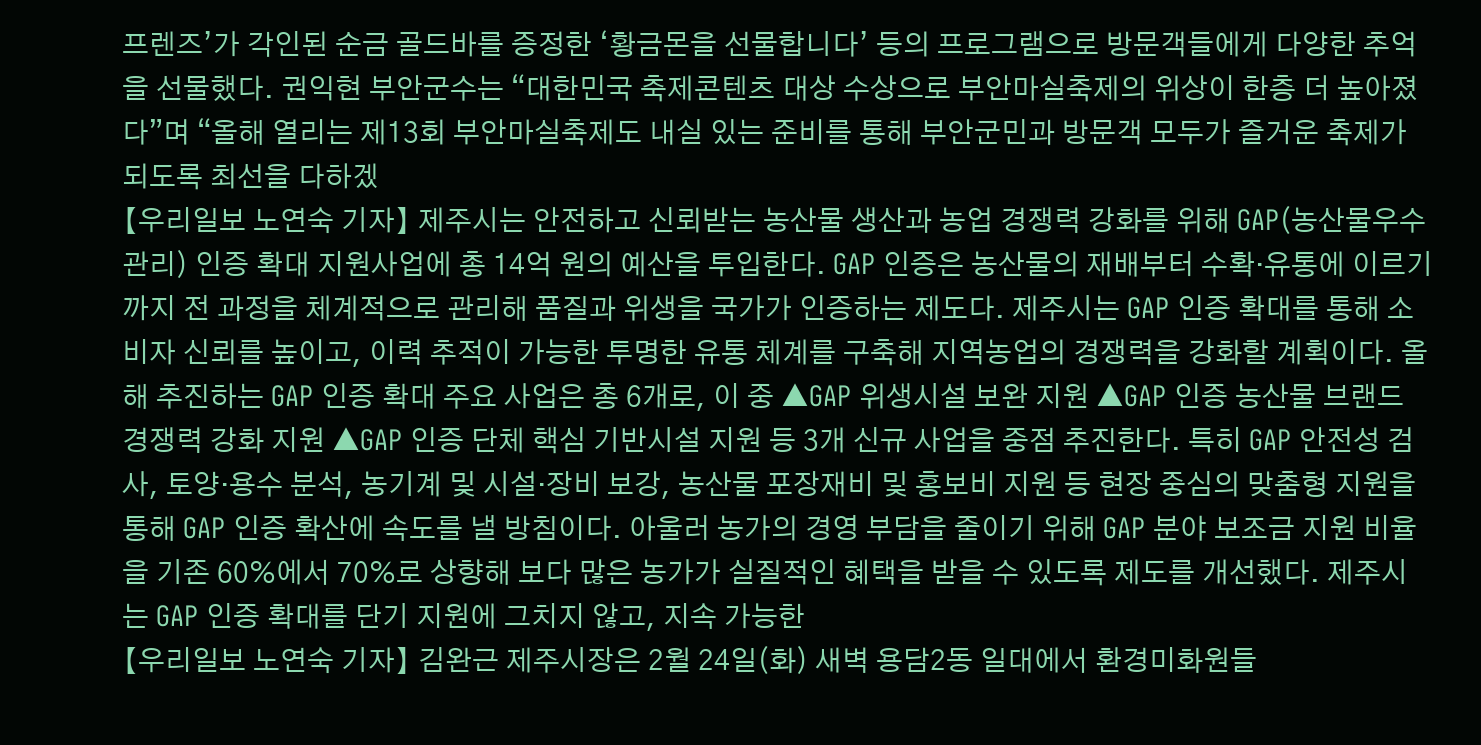프렌즈’가 각인된 순금 골드바를 증정한 ‘황금몬을 선물합니다’ 등의 프로그램으로 방문객들에게 다양한 추억을 선물했다. 권익현 부안군수는 “대한민국 축제콘텐츠 대상 수상으로 부안마실축제의 위상이 한층 더 높아졌다”며 “올해 열리는 제13회 부안마실축제도 내실 있는 준비를 통해 부안군민과 방문객 모두가 즐거운 축제가 되도록 최선을 다하겠
【우리일보 노연숙 기자】 제주시는 안전하고 신뢰받는 농산물 생산과 농업 경쟁력 강화를 위해 GAP(농산물우수관리) 인증 확대 지원사업에 총 14억 원의 예산을 투입한다. GAP 인증은 농산물의 재배부터 수확·유통에 이르기까지 전 과정을 체계적으로 관리해 품질과 위생을 국가가 인증하는 제도다. 제주시는 GAP 인증 확대를 통해 소비자 신뢰를 높이고, 이력 추적이 가능한 투명한 유통 체계를 구축해 지역농업의 경쟁력을 강화할 계획이다. 올해 추진하는 GAP 인증 확대 주요 사업은 총 6개로, 이 중 ▲GAP 위생시설 보완 지원 ▲GAP 인증 농산물 브랜드 경쟁력 강화 지원 ▲GAP 인증 단체 핵심 기반시설 지원 등 3개 신규 사업을 중점 추진한다. 특히 GAP 안전성 검사, 토양·용수 분석, 농기계 및 시설·장비 보강, 농산물 포장재비 및 홍보비 지원 등 현장 중심의 맞춤형 지원을 통해 GAP 인증 확산에 속도를 낼 방침이다. 아울러 농가의 경영 부담을 줄이기 위해 GAP 분야 보조금 지원 비율을 기존 60%에서 70%로 상향해 보다 많은 농가가 실질적인 혜택을 받을 수 있도록 제도를 개선했다. 제주시는 GAP 인증 확대를 단기 지원에 그치지 않고, 지속 가능한
【우리일보 노연숙 기자】 김완근 제주시장은 2월 24일(화) 새벽 용담2동 일대에서 환경미화원들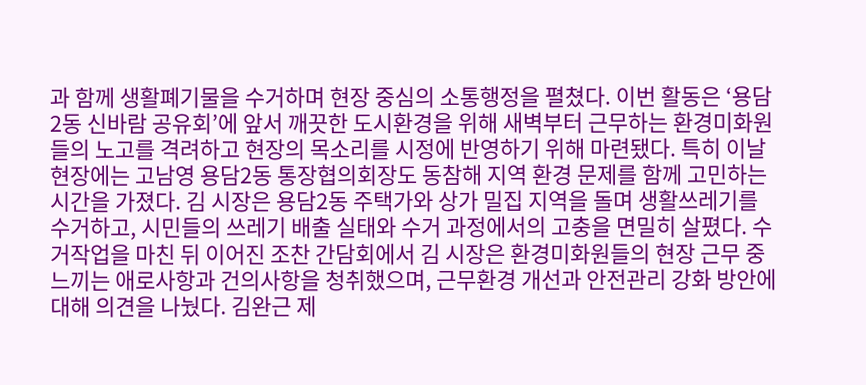과 함께 생활폐기물을 수거하며 현장 중심의 소통행정을 펼쳤다. 이번 활동은 ‘용담2동 신바람 공유회’에 앞서 깨끗한 도시환경을 위해 새벽부터 근무하는 환경미화원들의 노고를 격려하고 현장의 목소리를 시정에 반영하기 위해 마련됐다. 특히 이날 현장에는 고남영 용담2동 통장협의회장도 동참해 지역 환경 문제를 함께 고민하는 시간을 가졌다. 김 시장은 용담2동 주택가와 상가 밀집 지역을 돌며 생활쓰레기를 수거하고, 시민들의 쓰레기 배출 실태와 수거 과정에서의 고충을 면밀히 살폈다. 수거작업을 마친 뒤 이어진 조찬 간담회에서 김 시장은 환경미화원들의 현장 근무 중 느끼는 애로사항과 건의사항을 청취했으며, 근무환경 개선과 안전관리 강화 방안에 대해 의견을 나눴다. 김완근 제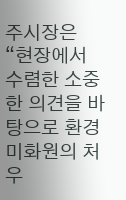주시장은 “현장에서 수렴한 소중한 의견을 바탕으로 환경미화원의 처우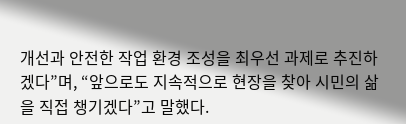개선과 안전한 작업 환경 조성을 최우선 과제로 추진하겠다”며, “앞으로도 지속적으로 현장을 찾아 시민의 삶을 직접 챙기겠다”고 말했다.